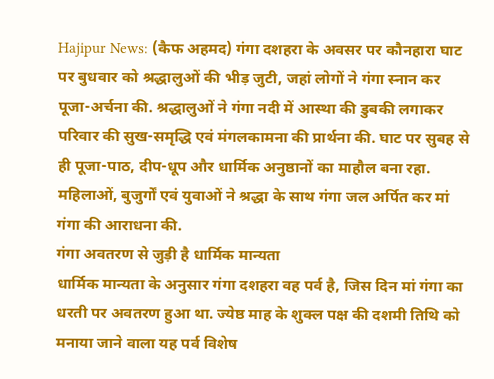Hajipur News: (कैफ अहमद) गंगा दशहरा के अवसर पर कौनहारा घाट पर बुधवार को श्रद्धालुओं की भीड़ जुटी, जहां लोगों ने गंगा स्नान कर पूजा-अर्चना की. श्रद्धालुओं ने गंगा नदी में आस्था की डुबकी लगाकर परिवार की सुख-समृद्धि एवं मंगलकामना की प्रार्थना की. घाट पर सुबह से ही पूजा-पाठ, दीप-धूप और धार्मिक अनुष्ठानों का माहौल बना रहा. महिलाओं, बुजुर्गों एवं युवाओं ने श्रद्धा के साथ गंगा जल अर्पित कर मां गंगा की आराधना की.
गंगा अवतरण से जुड़ी है धार्मिक मान्यता
धार्मिक मान्यता के अनुसार गंगा दशहरा वह पर्व है, जिस दिन मां गंगा का धरती पर अवतरण हुआ था. ज्येष्ठ माह के शुक्ल पक्ष की दशमी तिथि को मनाया जाने वाला यह पर्व विशेष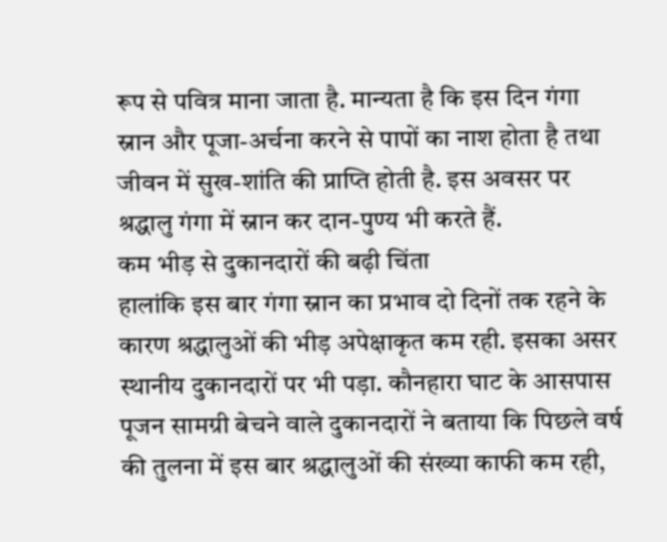रूप से पवित्र माना जाता है. मान्यता है कि इस दिन गंगा स्नान और पूजा-अर्चना करने से पापों का नाश होता है तथा जीवन में सुख-शांति की प्राप्ति होती है. इस अवसर पर श्रद्धालु गंगा में स्नान कर दान-पुण्य भी करते हैं.
कम भीड़ से दुकानदारों की बढ़ी चिंता
हालांकि इस बार गंगा स्नान का प्रभाव दो दिनों तक रहने के कारण श्रद्धालुओं की भीड़ अपेक्षाकृत कम रही. इसका असर स्थानीय दुकानदारों पर भी पड़ा. कौनहारा घाट के आसपास पूजन सामग्री बेचने वाले दुकानदारों ने बताया कि पिछले वर्ष की तुलना में इस बार श्रद्धालुओं की संख्या काफी कम रही,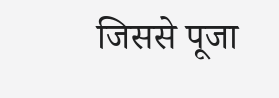जिससे पूजा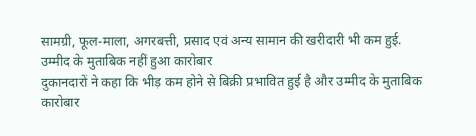सामग्री, फूल-माला, अगरबत्ती, प्रसाद एवं अन्य सामान की खरीदारी भी कम हुई.
उम्मीद के मुताबिक नहीं हुआ कारोबार
दुकानदारों ने कहा कि भीड़ कम होने से बिक्री प्रभावित हुई है और उम्मीद के मुताबिक कारोबार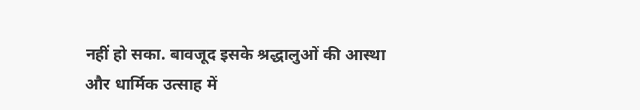नहीं हो सका. बावजूद इसके श्रद्धालुओं की आस्था और धार्मिक उत्साह में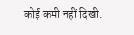कोई कमी नहीं दिखी.